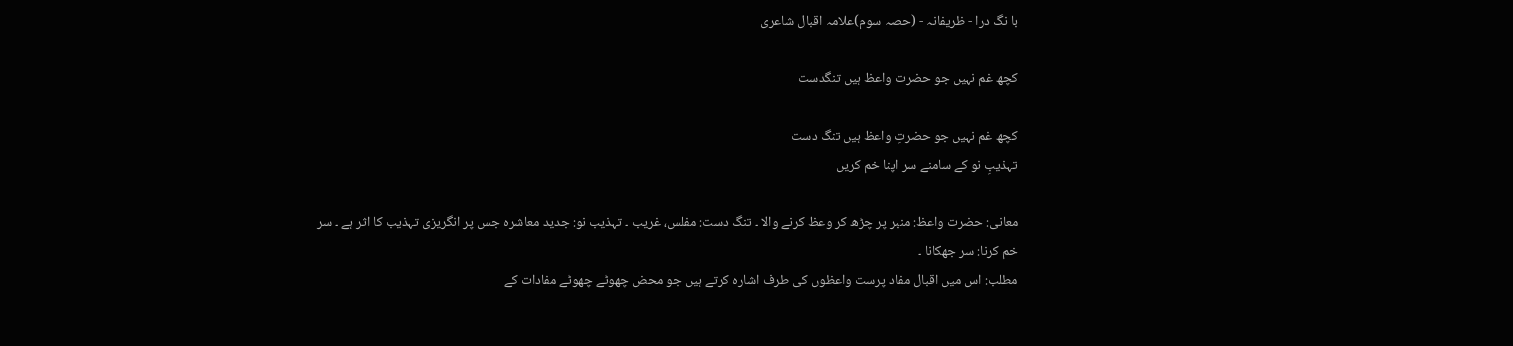با نگ درا - ظریفانہ - (حصہ سوم)علامہ اقبال شاعری

کچھ غم نہيں جو حضرت واعظ ہيں تنگدست

کچھ غم نہیں جو حضرتِ واعظ ہیں تنگ دست
تہذیبِ نو کے سامنے سر اپنا خم کریں

معانی: حضرت واعظ: منبر پر چڑھ کر وعظ کرنے والا ۔ تنگ دست: مفلس، غریب ۔ تہذیب نو: جدید معاشرہ جس پر انگریزی تہذیب کا اثر ہے ۔ سر خم کرنا: سر جھکانا ۔
مطلب: اس میں اقبال مفاد پرست واعظوں کی طرف اشارہ کرتے ہیں جو محض چھوٹے چھوٹے مفادات کے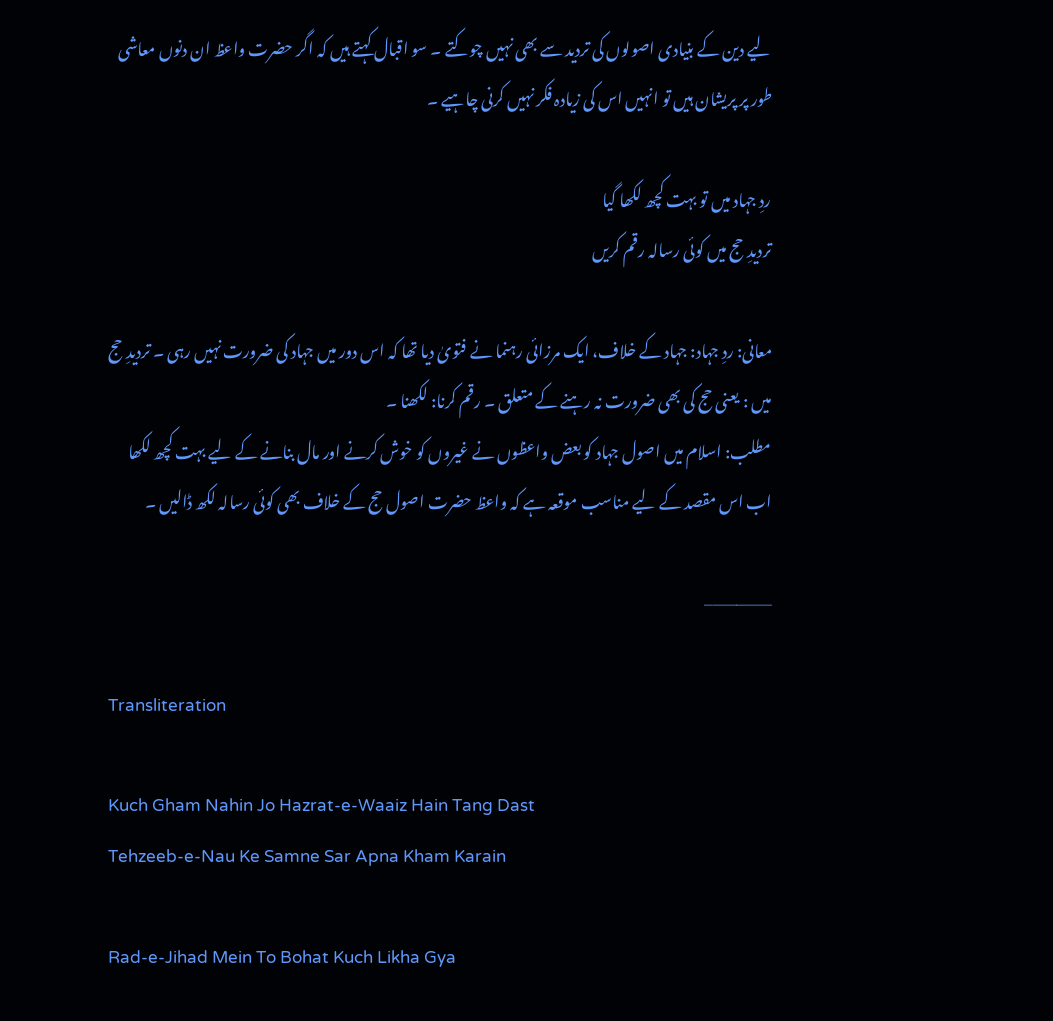لیے دین کے بنیادی اصولوں کی تردید سے بھی نہیں چوکتے ۔ سو اقبال کہتے ہیں کہ اگر حضرت واعظ ان دنوں معاشی طور پر پریشان ہیں تو انہیں اس کی زیادہ فکر نہیں کرنی چاہیے ۔

ردِ جہاد میں تو بہت کچھ لکھا گیا
تردیدِ حج میں کوئی رسالہ رقم کریں

معانی: ردِ جہاد: جہاد کے خلاف، ایک مرزائی رہنما نے فتویٰ دیا تھا کہ اس دور میں جہاد کی ضرورت نہیں رہی ۔ تردیدِ حج میں : یعنی حج کی بھی ضرورت نہ رہنے کے متعلق ۔ رقم کرنا: لکھنا ۔
مطلب: اسلام میں اصول جہاد کو بعض واعظوں نے غیروں کو خوش کرنے اور مال بنانے کے لیے بہت کچھ لکھا اب اس مقصد کے لیے مناسب موقعہ ہے کہ واعظ حضرت اصول حج کے خلاف بھی کوئی رسالہ لکھ ڈالیں ۔

—————–

Transliteration

Kuch Gham Nahin Jo Hazrat-e-Waaiz Hain Tang Dast
Tehzeeb-e-Nau Ke Samne Sar Apna Kham Karain

Rad-e-Jihad Mein To Bohat Kuch Likha Gya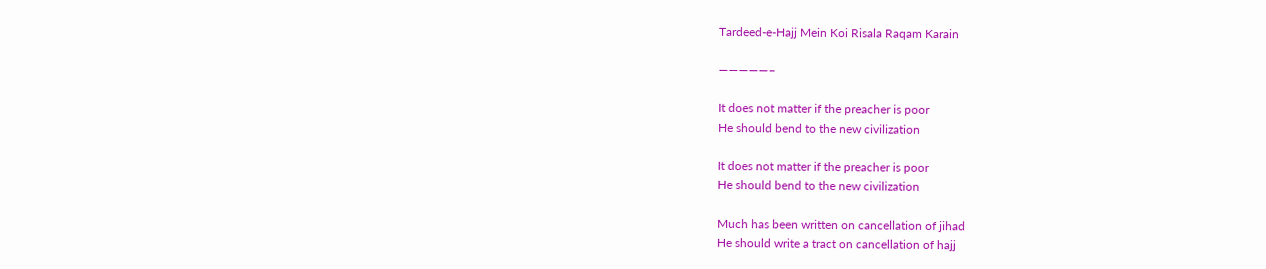Tardeed-e-Hajj Mein Koi Risala Raqam Karain

—————–

It does not matter if the preacher is poor
He should bend to the new civilization

It does not matter if the preacher is poor
He should bend to the new civilization

Much has been written on cancellation of jihad
He should write a tract on cancellation of hajj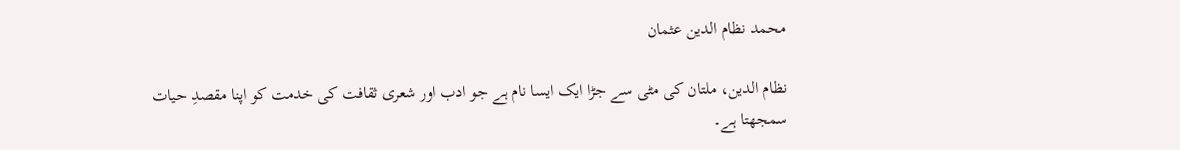محمد نظام الدین عثمان

نظام الدین، ملتان کی مٹی سے جڑا ایک ایسا نام ہے جو ادب اور شعری ثقافت کی خدمت کو اپنا مقصدِ حیات سمجھتا ہے۔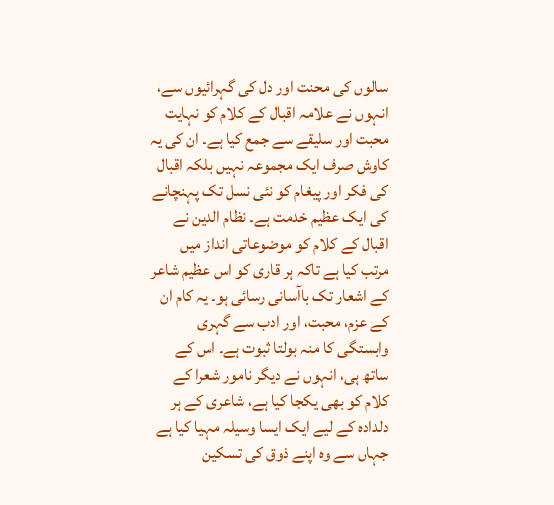سالوں کی محنت اور دل کی گہرائیوں سے، انہوں نے علامہ اقبال کے کلام کو نہایت محبت اور سلیقے سے جمع کیا ہے۔ ان کی یہ کاوش صرف ایک مجموعہ نہیں بلکہ اقبال کی فکر اور پیغام کو نئی نسل تک پہنچانے کی ایک عظیم خدمت ہے۔ نظام الدین نے اقبال کے کلام کو موضوعاتی انداز میں مرتب کیا ہے تاکہ ہر قاری کو اس عظیم شاعر کے اشعار تک باآسانی رسائی ہو۔ یہ کام ان کے عزم، محبت، اور ادب سے گہری وابستگی کا منہ بولتا ثبوت ہے۔ اس کے ساتھ ہی، انہوں نے دیگر نامور شعرا کے کلام کو بھی یکجا کیا ہے، شاعری کے ہر دلدادہ کے لیے ایک ایسا وسیلہ مہیا کیا ہے جہاں سے وہ اپنے ذوق کی تسکین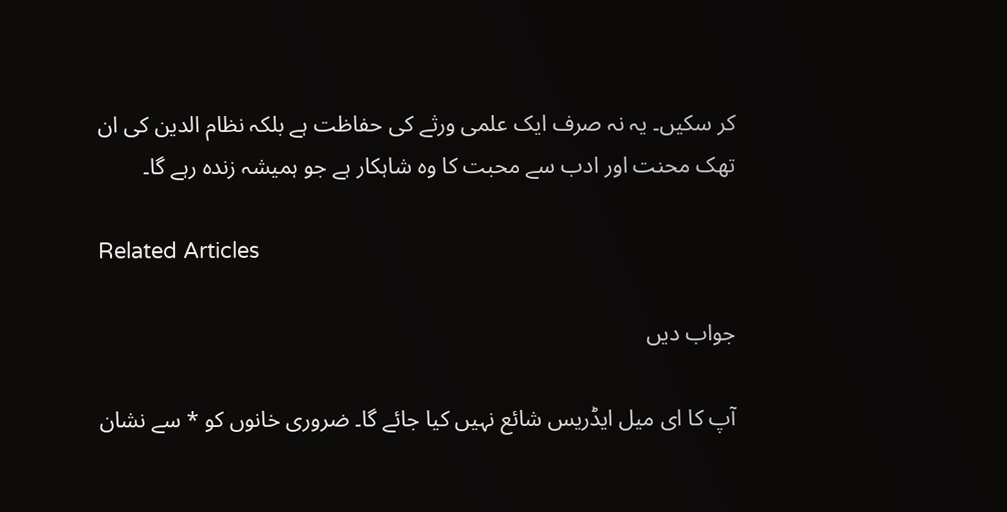کر سکیں۔ یہ نہ صرف ایک علمی ورثے کی حفاظت ہے بلکہ نظام الدین کی ان تھک محنت اور ادب سے محبت کا وہ شاہکار ہے جو ہمیشہ زندہ رہے گا۔

Related Articles

جواب دیں

آپ کا ای میل ایڈریس شائع نہیں کیا جائے گا۔ ضروری خانوں کو * سے نشان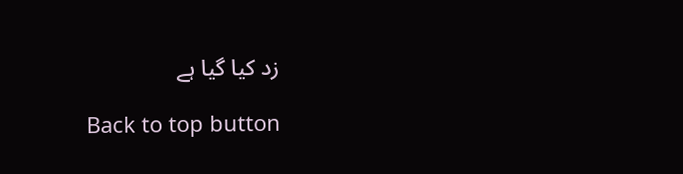زد کیا گیا ہے

Back to top button